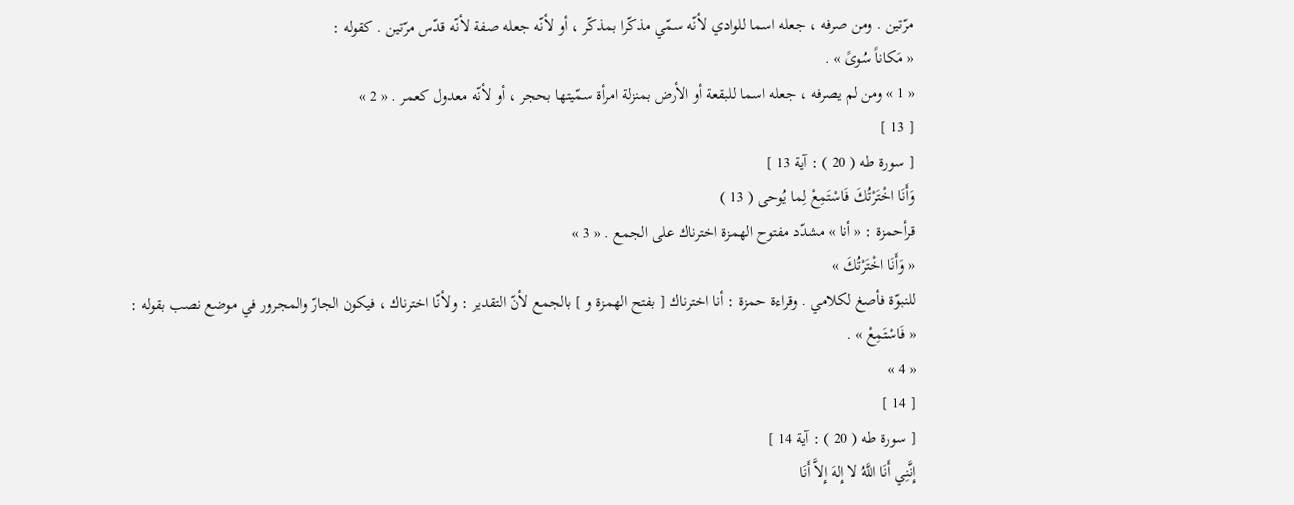مرّتين . ومن صرفه ، جعله اسما للوادي لأنّه سمّي مذكّرا بمذكّر ، أو لأنّه جعله صفة لأنّه قدّس مرّتين . كقوله :
« مَكاناً سُوىً » .
« 1 » ومن لم يصرفه ، جعله اسما للبقعة أو الأرض بمنزلة امرأة سمّيتها بحجر ، أو لأنّه معدول كعمر . « 2 »
[ 13 ]
[ سورة طه ( 20 ) : آية 13 ]
وَأَنَا اخْتَرْتُكَ فَاسْتَمِعْ لِما يُوحى ( 13 )
قرأحمزة : « أنا » مشدّد مفتوح الهمزة اخترناك على الجمع . « 3 »
« وَأَنَا اخْتَرْتُكَ »
للنبوّة فأصغ لكلامي . وقراءة حمزة : أنا اخترناك [ بفتح الهمزة و ] بالجمع لأنّ التقدير : ولأنّا اخترناك ، فيكون الجارّ والمجرور في موضع نصب بقوله :
« فَاسْتَمِعْ » .
« 4 »
[ 14 ]
[ سورة طه ( 20 ) : آية 14 ]
إِنَّنِي أَنَا اللَّهُ لا إِلهَ إِلاَّ أَنَا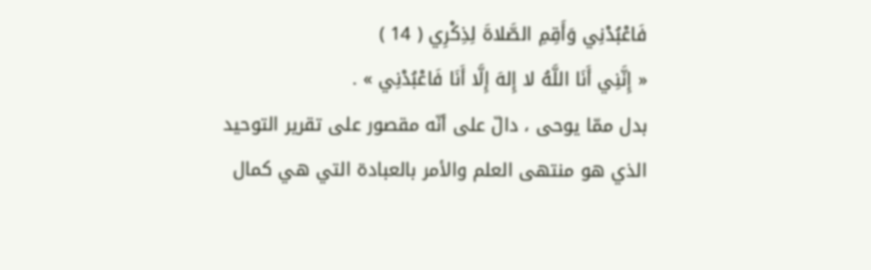فَاعْبُدْنِي وَأَقِمِ الصَّلاةَ لِذِكْرِي ( 14 )
« إِنَّنِي أَنَا اللَّهُ لا إِلهَ إِلَّا أَنَا فَاعْبُدْنِي » .
بدل ممّا يوحى ، دالّ على أنّه مقصور على تقرير التوحيد الذي هو منتهى العلم والأمر بالعبادة التي هي كمال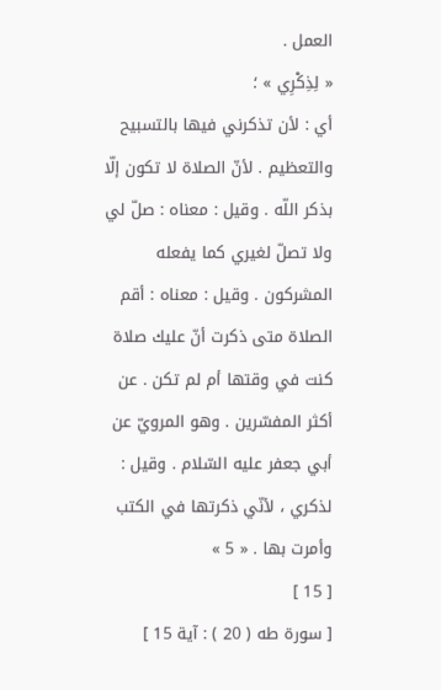العمل .
« لِذِكْرِي » ؛
أي : لأن تذكرني فيها بالتسبيح والتعظيم . لأنّ الصلاة لا تكون إلّا بذكر اللّه . وقيل : معناه : صلّ لي ولا تصلّ لغيري كما يفعله المشركون . وقيل : معناه : أقم الصلاة متى ذكرت أنّ عليك صلاة كنت في وقتها أم لم تكن . عن أكثر المفسّرين . وهو المرويّ عن أبي جعفر عليه السّلام . وقيل : لذكري ، لأنّي ذكرتها في الكتب وأمرت بها . « 5 »
[ 15 ]
[ سورة طه ( 20 ) : آية 15 ]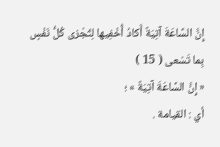إِنَّ السَّاعَةَ آتِيَةٌ أَكادُ أُخْفِيها لِتُجْزى كُلُّ نَفْسٍ بِما تَسْعى ( 15 )
« إِنَّ السَّاعَةَ آتِيَةٌ » ؛
أي : القيامة .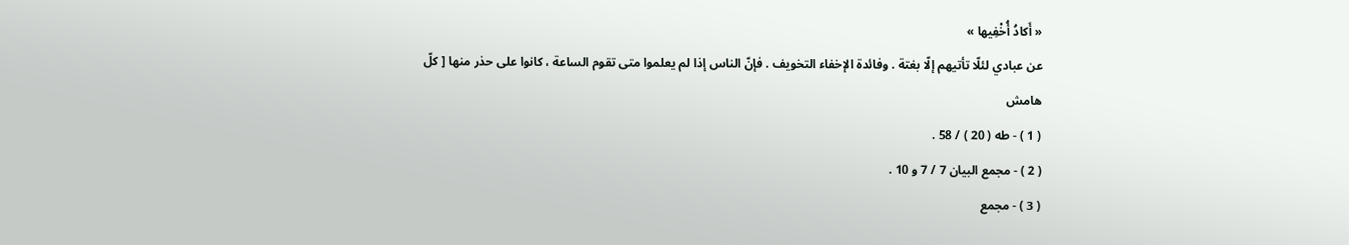« أَكادُ أُخْفِيها »
عن عبادي لئلّا تأتيهم إلّا بغتة . وفائدة الإخفاء التخويف . فإنّ الناس إذا لم يعلموا متى تقوم الساعة ، كانوا على حذر منها [ كلّ
هامش
( 1 ) - طه ( 20 ) / 58 .
( 2 ) - مجمع البيان 7 / 7 و 10 .
( 3 ) - مجمع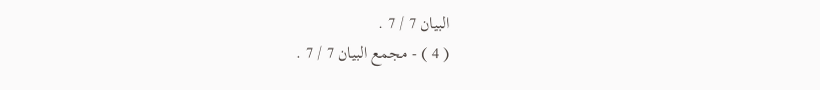البيان 7 / 7 .
( 4 ) - مجمع البيان 7 / 7 .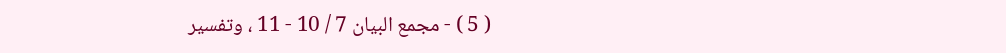( 5 ) - مجمع البيان 7 / 10 - 11 ، وتفسير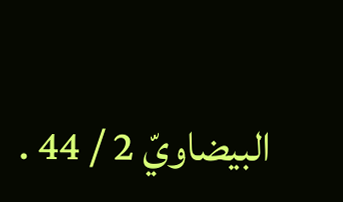البيضاويّ 2 / 44 .